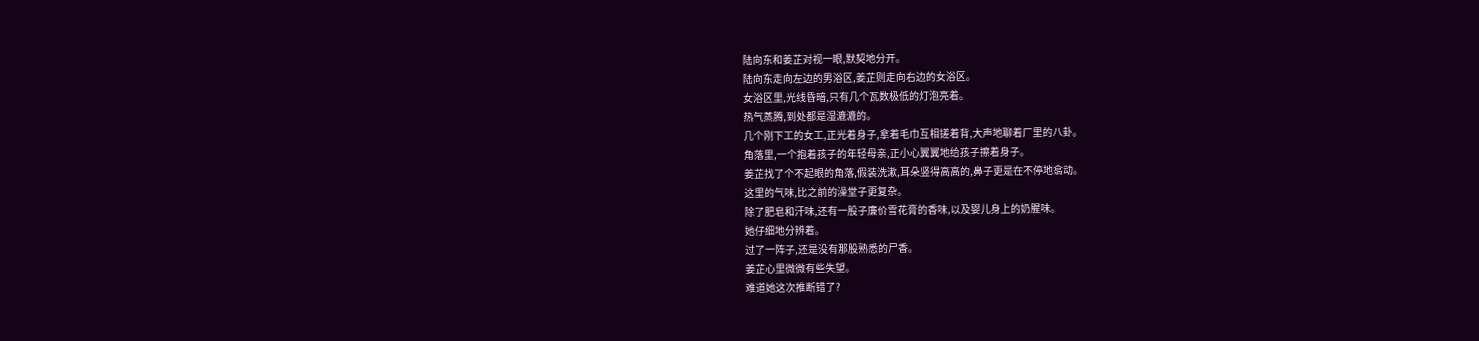陆向东和姜芷对视一眼,默契地分开。
陆向东走向左边的男浴区,姜芷则走向右边的女浴区。
女浴区里,光线昏暗,只有几个瓦数极低的灯泡亮着。
热气蒸腾,到处都是湿漉漉的。
几个刚下工的女工,正光着身子,拿着毛巾互相搓着背,大声地聊着厂里的八卦。
角落里,一个抱着孩子的年轻母亲,正小心翼翼地给孩子擦着身子。
姜芷找了个不起眼的角落,假装洗漱,耳朵竖得高高的,鼻子更是在不停地翕动。
这里的气味,比之前的澡堂子更复杂。
除了肥皂和汗味,还有一股子廉价雪花膏的香味,以及婴儿身上的奶腥味。
她仔细地分辨着。
过了一阵子,还是没有那股熟悉的尸香。
姜芷心里微微有些失望。
难道她这次推断错了?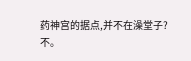药神宫的据点,并不在澡堂子?
不。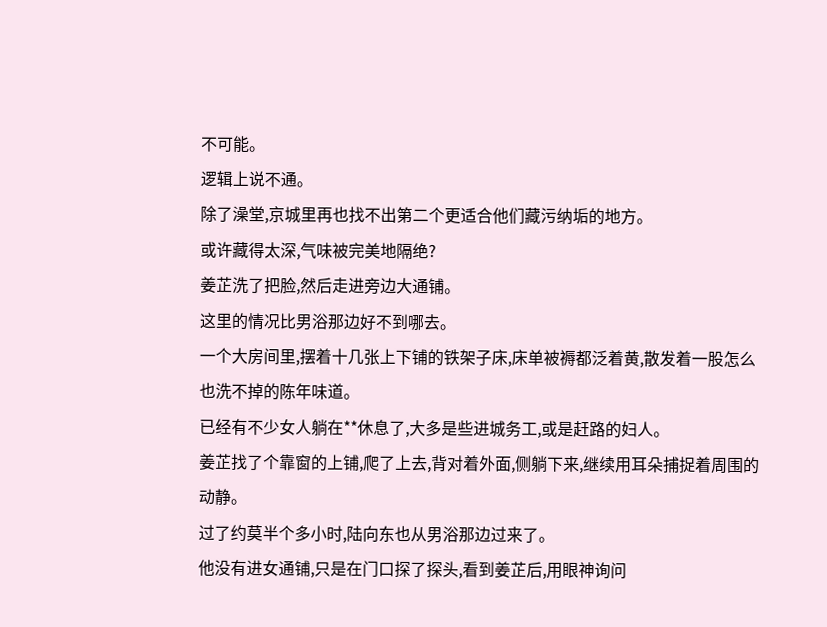不可能。
逻辑上说不通。
除了澡堂,京城里再也找不出第二个更适合他们藏污纳垢的地方。
或许藏得太深,气味被完美地隔绝?
姜芷洗了把脸,然后走进旁边大通铺。
这里的情况比男浴那边好不到哪去。
一个大房间里,摆着十几张上下铺的铁架子床,床单被褥都泛着黄,散发着一股怎么也洗不掉的陈年味道。
已经有不少女人躺在**休息了,大多是些进城务工,或是赶路的妇人。
姜芷找了个靠窗的上铺,爬了上去,背对着外面,侧躺下来,继续用耳朵捕捉着周围的动静。
过了约莫半个多小时,陆向东也从男浴那边过来了。
他没有进女通铺,只是在门口探了探头,看到姜芷后,用眼神询问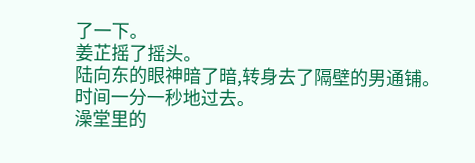了一下。
姜芷摇了摇头。
陆向东的眼神暗了暗,转身去了隔壁的男通铺。
时间一分一秒地过去。
澡堂里的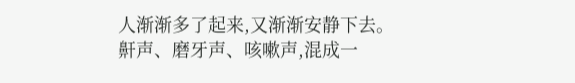人渐渐多了起来,又渐渐安静下去。
鼾声、磨牙声、咳嗽声,混成一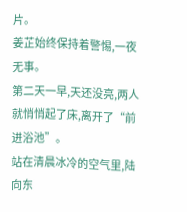片。
姜芷始终保持着警惕,一夜无事。
第二天一早,天还没亮,两人就悄悄起了床,离开了“前进浴池”。
站在清晨冰冷的空气里,陆向东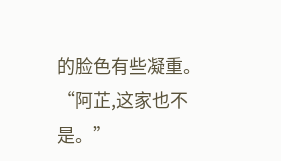的脸色有些凝重。
“阿芷,这家也不是。”